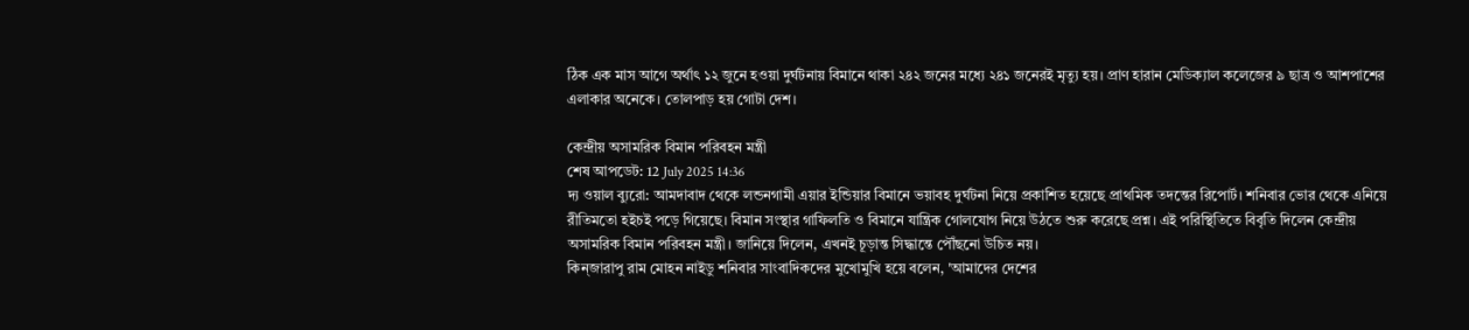ঠিক এক মাস আগে অর্থাৎ ১২ জুনে হওয়া দুর্ঘটনায় বিমানে থাকা ২৪২ জনের মধ্যে ২৪১ জনেরই মৃত্যু হয়। প্রাণ হারান মেডিক্যাল কলেজের ৯ ছাত্র ও আশপাশের এলাকার অনেকে। তোলপাড় হয় গোটা দেশ।

কেন্দ্রীয় অসামরিক বিমান পরিবহন মন্ত্রী
শেষ আপডেট: 12 July 2025 14:36
দ্য ওয়াল ব্যুরো: আমদাবাদ থেকে লন্ডনগামী এয়ার ইন্ডিয়ার বিমানে ভয়াবহ দুর্ঘটনা নিয়ে প্রকাশিত হয়েছে প্রাথমিক তদন্তের রিপোর্ট। শনিবার ভোর থেকে এনিয়ে রীতিমতো হইচই পড়ে গিয়েছে। বিমান সংস্থার গাফিলতি ও বিমানে যান্ত্রিক গোলযোগ নিয়ে উঠতে শুরু করেছে প্রশ্ন। এই পরিস্থিতিতে বিবৃতি দিলেন কেন্দ্রীয় অসামরিক বিমান পরিবহন মন্ত্রী। জানিয়ে দিলেন, এখনই চূড়ান্ত সিদ্ধান্তে পৌঁছনো উচিত নয়।
কিন্জারাপু রাম মোহন নাইডু শনিবার সাংবাদিকদের মুখোমুখি হয়ে বলেন, 'আমাদের দেশের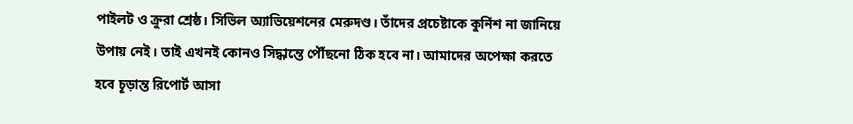পাইলট ও ক্রুরা শ্রেষ্ঠ। সিভিল অ্যাভিয়েশনের মেরুদণ্ড। তাঁদের প্রচেষ্টাকে কুর্নিশ না জানিয়ে উপায় নেই। তাই এখনই কোনও সিদ্ধান্তে পৌঁছনো ঠিক হবে না। আমাদের অপেক্ষা করতে হবে চূড়ান্ত রিপোর্ট আসা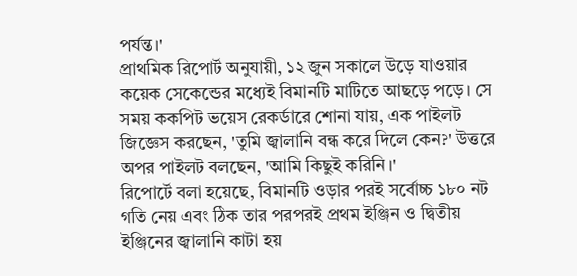পর্যন্ত।'
প্রাথমিক রিপোর্ট অনুযায়ী, ১২ জুন সকালে উড়ে যাওয়ার কয়েক সেকেন্ডের মধ্যেই বিমানটি মাটিতে আছড়ে পড়ে। সে সময় ককপিট ভয়েস রেকর্ডারে শোনা যায়, এক পাইলট জিজ্ঞেস করছেন, 'তুমি জ্বালানি বন্ধ করে দিলে কেন?' উত্তরে অপর পাইলট বলছেন, 'আমি কিছুই করিনি।'
রিপোর্টে বলা হয়েছে, বিমানটি ওড়ার পরই সর্বোচ্চ ১৮০ নট গতি নেয় এবং ঠিক তার পরপরই প্রথম ইঞ্জিন ও দ্বিতীয় ইঞ্জিনের জ্বালানি কাটা হয়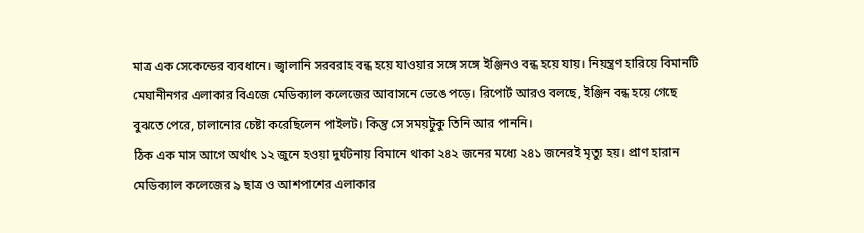মাত্র এক সেকেন্ডের ব্যবধানে। জ্বালানি সরবরাহ বন্ধ হয়ে যাওয়ার সঙ্গে সঙ্গে ইঞ্জিনও বন্ধ হয়ে যায়। নিয়ন্ত্রণ হারিয়ে বিমানটি মেঘানীনগর এলাকার বিএজে মেডিক্যাল কলেজের আবাসনে ভেঙে পড়ে। রিপোর্ট আরও বলছে, ইঞ্জিন বন্ধ হয়ে গেছে বুঝতে পেরে, চালানোর চেষ্টা করেছিলেন পাইলট। কিন্তু সে সময়টুকু তিনি আর পাননি।
ঠিক এক মাস আগে অর্থাৎ ১২ জুনে হওয়া দুর্ঘটনায় বিমানে থাকা ২৪২ জনের মধ্যে ২৪১ জনেরই মৃত্যু হয়। প্রাণ হারান মেডিক্যাল কলেজের ৯ ছাত্র ও আশপাশের এলাকার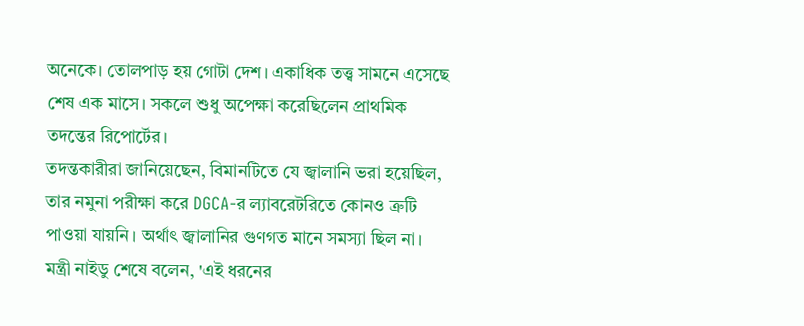অনেকে। তোলপাড় হয় গোটা দেশ। একাধিক তত্ত্ব সামনে এসেছে শেষ এক মাসে। সকলে শুধু অপেক্ষা করেছিলেন প্রাথমিক তদন্তের রিপোর্টের।
তদন্তকারীরা জানিয়েছেন, বিমানটিতে যে জ্বালানি ভরা হয়েছিল, তার নমুনা পরীক্ষা করে DGCA-র ল্যাবরেটরিতে কোনও ত্রুটি পাওয়া যায়নি। অর্থাৎ জ্বালানির গুণগত মানে সমস্যা ছিল না।
মন্ত্রী নাইডু শেষে বলেন, 'এই ধরনের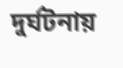দুর্ঘটনায়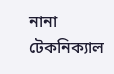নানা টেকনিক্যাল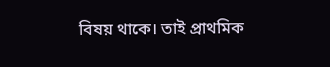বিষয় থাকে। তাই প্রাথমিক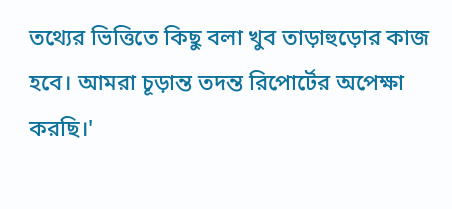তথ্যের ভিত্তিতে কিছু বলা খুব তাড়াহুড়োর কাজ হবে। আমরা চূড়ান্ত তদন্ত রিপোর্টের অপেক্ষা করছি।'